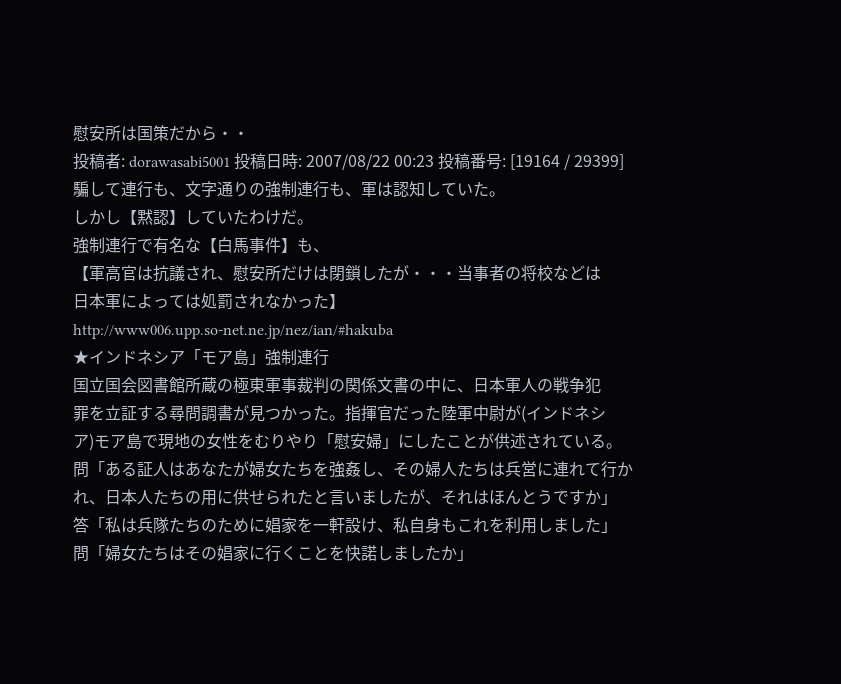慰安所は国策だから・・
投稿者: dorawasabi5001 投稿日時: 2007/08/22 00:23 投稿番号: [19164 / 29399]
騙して連行も、文字通りの強制連行も、軍は認知していた。
しかし【黙認】していたわけだ。
強制連行で有名な【白馬事件】も、
【軍高官は抗議され、慰安所だけは閉鎖したが・・・当事者の将校などは
日本軍によっては処罰されなかった】
http://www006.upp.so-net.ne.jp/nez/ian/#hakuba
★インドネシア「モア島」強制連行
国立国会図書館所蔵の極東軍事裁判の関係文書の中に、日本軍人の戦争犯
罪を立証する尋問調書が見つかった。指揮官だった陸軍中尉が(インドネシ
ア)モア島で現地の女性をむりやり「慰安婦」にしたことが供述されている。
問「ある証人はあなたが婦女たちを強姦し、その婦人たちは兵営に連れて行か
れ、日本人たちの用に供せられたと言いましたが、それはほんとうですか」
答「私は兵隊たちのために娼家を一軒設け、私自身もこれを利用しました」
問「婦女たちはその娼家に行くことを快諾しましたか」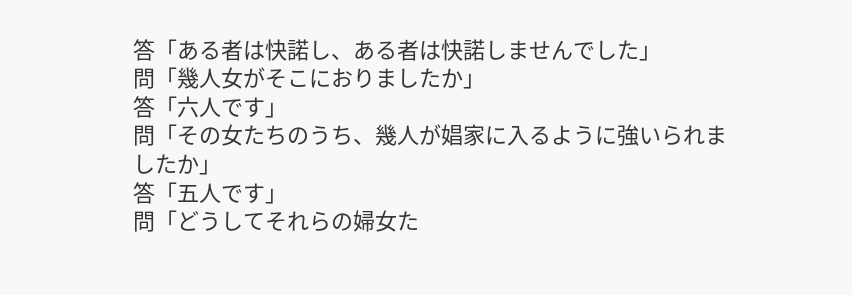答「ある者は快諾し、ある者は快諾しませんでした」
問「幾人女がそこにおりましたか」
答「六人です」
問「その女たちのうち、幾人が娼家に入るように強いられましたか」
答「五人です」
問「どうしてそれらの婦女た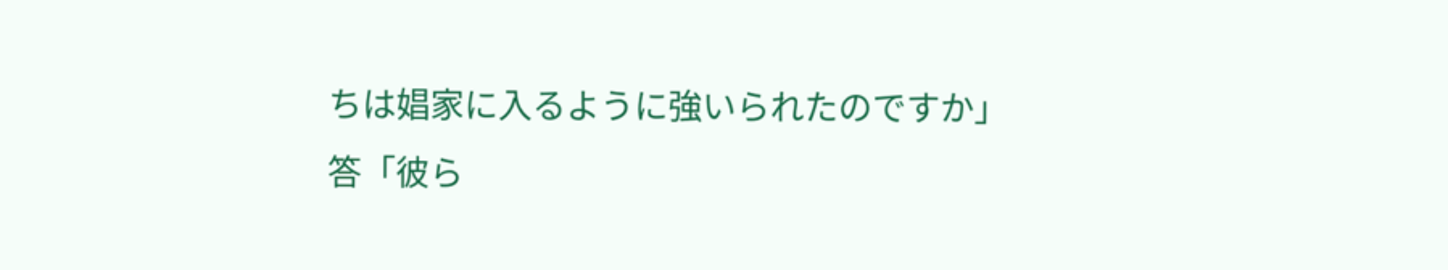ちは娼家に入るように強いられたのですか」
答「彼ら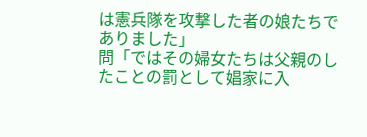は憲兵隊を攻撃した者の娘たちでありました」
問「ではその婦女たちは父親のしたことの罰として娼家に入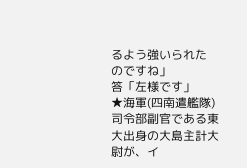るよう強いられた
のですね」
答「左様です」
★海軍(四南遣艦隊)司令部副官である東大出身の大島主計大尉が、イ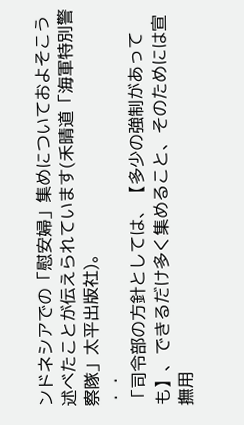ンドネシアでの「慰安婦」集めについておよそこう述べたことが伝えられています(禾晴道「海軍特別警察隊」太平出版社)。
・・
「司令部の方針としては、【多少の強制があっても】、できるだけ多く集めること、そのためには宣撫用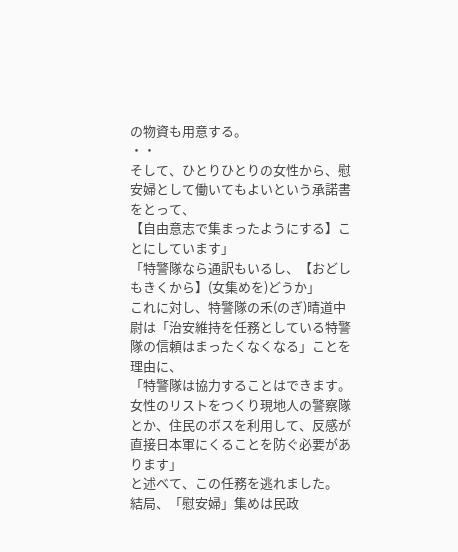の物資も用意する。
・・
そして、ひとりひとりの女性から、慰安婦として働いてもよいという承諾書をとって、
【自由意志で集まったようにする】ことにしています」
「特警隊なら通訳もいるし、【おどしもきくから】(女集めを)どうか」
これに対し、特警隊の禾(のぎ)晴道中尉は「治安維持を任務としている特警隊の信頼はまったくなくなる」ことを理由に、
「特警隊は協力することはできます。女性のリストをつくり現地人の警察隊
とか、住民のボスを利用して、反感が直接日本軍にくることを防ぐ必要があります」
と述べて、この任務を逃れました。
結局、「慰安婦」集めは民政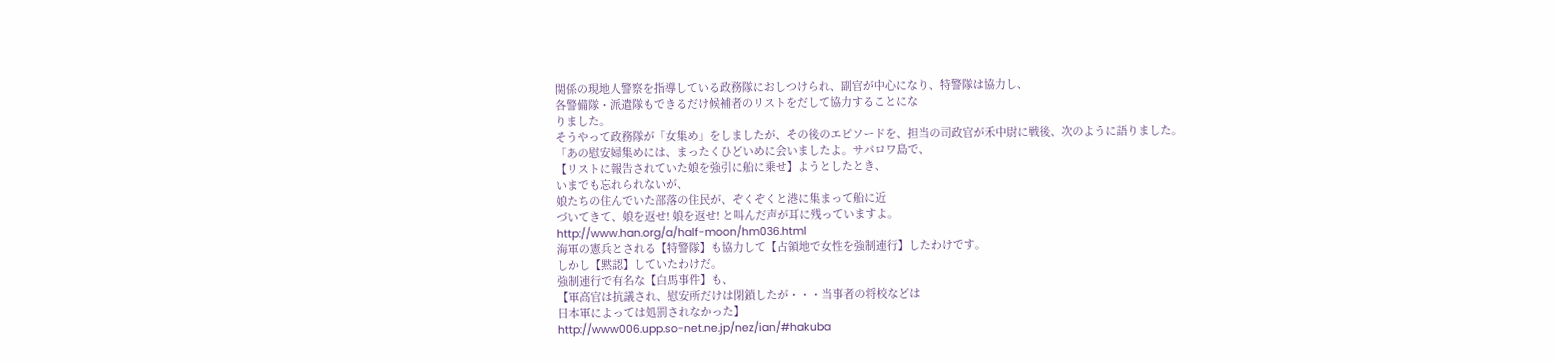関係の現地人警察を指導している政務隊におしつけられ、副官が中心になり、特警隊は協力し、
各警備隊・派遣隊もできるだけ候補者のリストをだして協力することにな
りました。
そうやって政務隊が「女集め」をしましたが、その後のエピソードを、担当の司政官が禾中尉に戦後、次のように語りました。
「あの慰安婦集めには、まったくひどいめに会いましたよ。サパロワ島で、
【リストに報告されていた娘を強引に船に乗せ】ようとしたとき、
いまでも忘れられないが、
娘たちの住んでいた部落の住民が、ぞくぞくと港に集まって船に近
づいてきて、娘を返せ! 娘を返せ! と叫んだ声が耳に残っていますよ。
http://www.han.org/a/half-moon/hm036.html
海軍の憲兵とされる【特警隊】も協力して【占領地で女性を強制連行】したわけです。
しかし【黙認】していたわけだ。
強制連行で有名な【白馬事件】も、
【軍高官は抗議され、慰安所だけは閉鎖したが・・・当事者の将校などは
日本軍によっては処罰されなかった】
http://www006.upp.so-net.ne.jp/nez/ian/#hakuba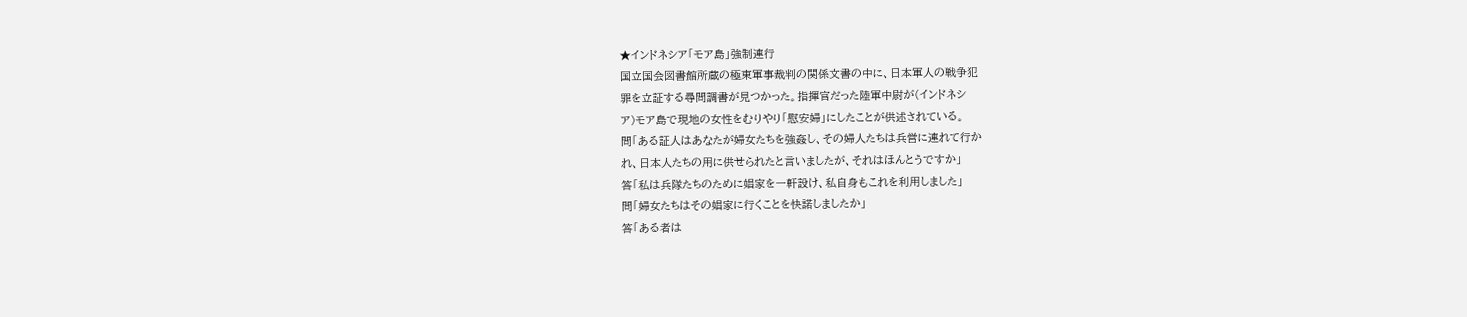★インドネシア「モア島」強制連行
国立国会図書館所蔵の極東軍事裁判の関係文書の中に、日本軍人の戦争犯
罪を立証する尋問調書が見つかった。指揮官だった陸軍中尉が(インドネシ
ア)モア島で現地の女性をむりやり「慰安婦」にしたことが供述されている。
問「ある証人はあなたが婦女たちを強姦し、その婦人たちは兵営に連れて行か
れ、日本人たちの用に供せられたと言いましたが、それはほんとうですか」
答「私は兵隊たちのために娼家を一軒設け、私自身もこれを利用しました」
問「婦女たちはその娼家に行くことを快諾しましたか」
答「ある者は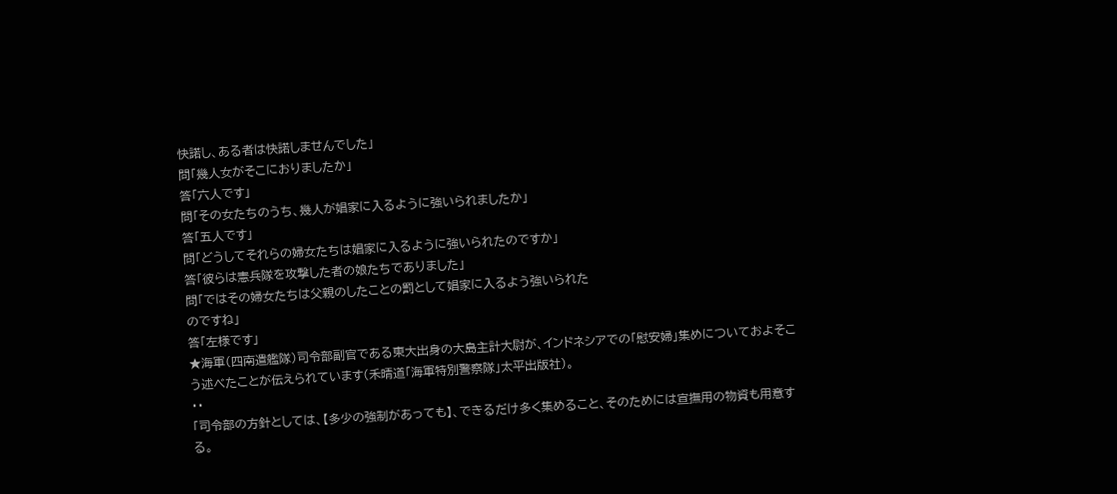快諾し、ある者は快諾しませんでした」
問「幾人女がそこにおりましたか」
答「六人です」
問「その女たちのうち、幾人が娼家に入るように強いられましたか」
答「五人です」
問「どうしてそれらの婦女たちは娼家に入るように強いられたのですか」
答「彼らは憲兵隊を攻撃した者の娘たちでありました」
問「ではその婦女たちは父親のしたことの罰として娼家に入るよう強いられた
のですね」
答「左様です」
★海軍(四南遣艦隊)司令部副官である東大出身の大島主計大尉が、インドネシアでの「慰安婦」集めについておよそこう述べたことが伝えられています(禾晴道「海軍特別警察隊」太平出版社)。
・・
「司令部の方針としては、【多少の強制があっても】、できるだけ多く集めること、そのためには宣撫用の物資も用意する。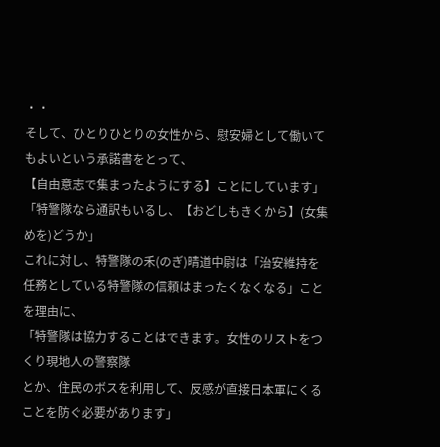・・
そして、ひとりひとりの女性から、慰安婦として働いてもよいという承諾書をとって、
【自由意志で集まったようにする】ことにしています」
「特警隊なら通訳もいるし、【おどしもきくから】(女集めを)どうか」
これに対し、特警隊の禾(のぎ)晴道中尉は「治安維持を任務としている特警隊の信頼はまったくなくなる」ことを理由に、
「特警隊は協力することはできます。女性のリストをつくり現地人の警察隊
とか、住民のボスを利用して、反感が直接日本軍にくることを防ぐ必要があります」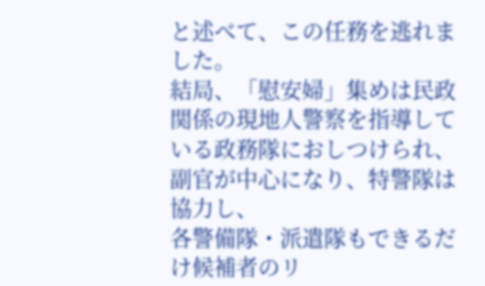と述べて、この任務を逃れました。
結局、「慰安婦」集めは民政関係の現地人警察を指導している政務隊におしつけられ、副官が中心になり、特警隊は協力し、
各警備隊・派遣隊もできるだけ候補者のリ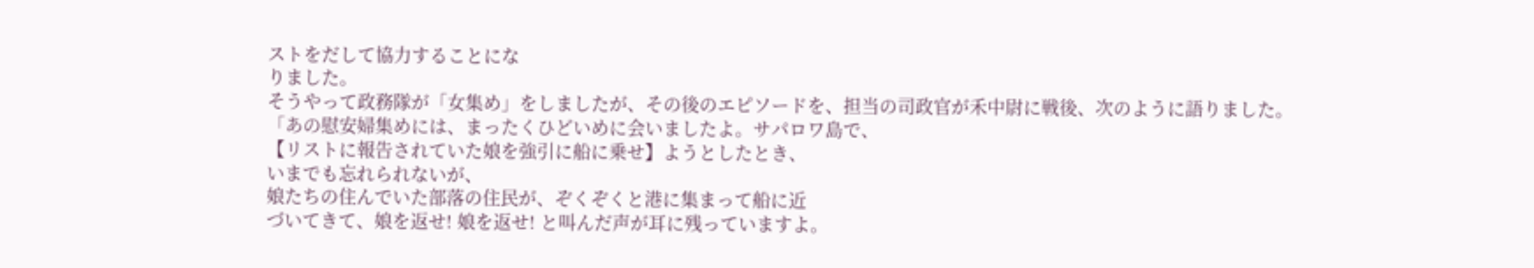ストをだして協力することにな
りました。
そうやって政務隊が「女集め」をしましたが、その後のエピソードを、担当の司政官が禾中尉に戦後、次のように語りました。
「あの慰安婦集めには、まったくひどいめに会いましたよ。サパロワ島で、
【リストに報告されていた娘を強引に船に乗せ】ようとしたとき、
いまでも忘れられないが、
娘たちの住んでいた部落の住民が、ぞくぞくと港に集まって船に近
づいてきて、娘を返せ! 娘を返せ! と叫んだ声が耳に残っていますよ。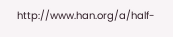http://www.han.org/a/half-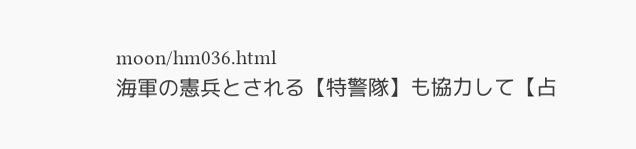moon/hm036.html
海軍の憲兵とされる【特警隊】も協力して【占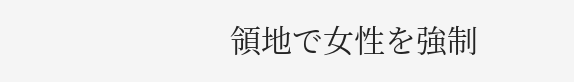領地で女性を強制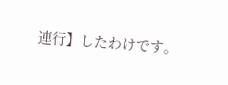連行】したわけです。